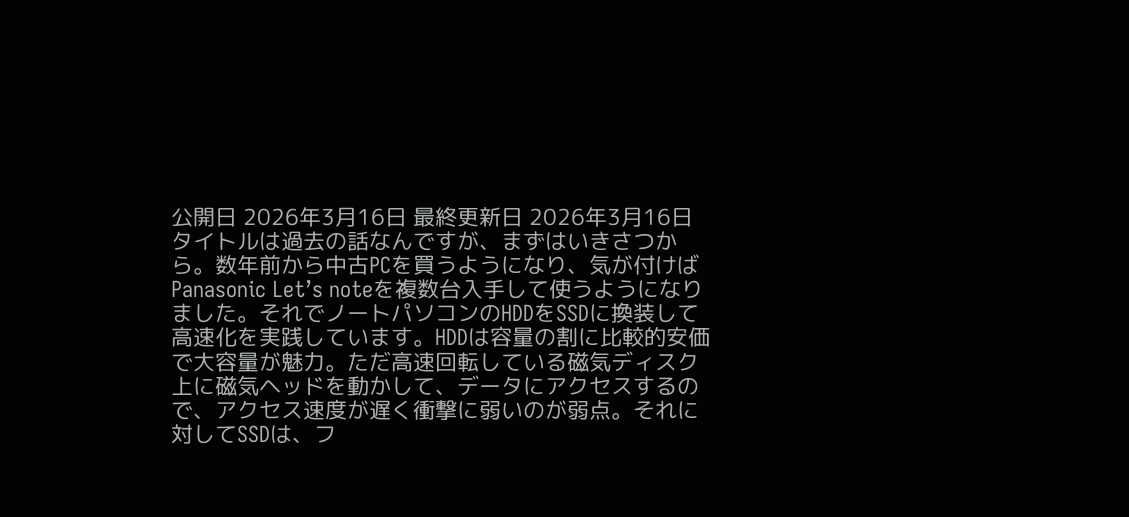公開日 2026年3月16日 最終更新日 2026年3月16日
タイトルは過去の話なんですが、まずはいきさつから。数年前から中古PCを買うようになり、気が付けばPanasonic Let’s noteを複数台入手して使うようになりました。それでノートパソコンのHDDをSSDに換装して高速化を実践しています。HDDは容量の割に比較的安価で大容量が魅力。ただ高速回転している磁気ディスク上に磁気ヘッドを動かして、データにアクセスするので、アクセス速度が遅く衝撃に弱いのが弱点。それに対してSSDは、フ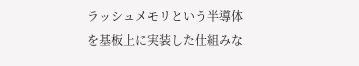ラッシュメモリという半導体を基板上に実装した仕組みな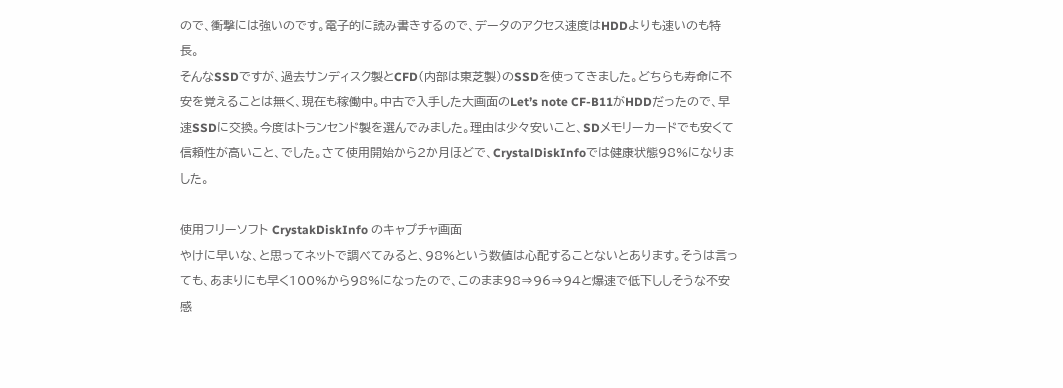ので、衝撃には強いのです。電子的に読み書きするので、データのアクセス速度はHDDよりも速いのも特長。
そんなSSDですが、過去サンディスク製とCFD(内部は東芝製)のSSDを使ってきました。どちらも寿命に不安を覚えることは無く、現在も稼働中。中古で入手した大画面のLet’s note CF-B11がHDDだったので、早速SSDに交換。今度はトランセンド製を選んでみました。理由は少々安いこと、SDメモリーカードでも安くて信頼性が高いこと、でした。さて使用開始から2か月ほどで、CrystalDiskInfoでは健康状態98%になりました。

使用フリーソフト CrystakDiskInfo のキャプチャ画面
やけに早いな、と思ってネットで調べてみると、98%という数値は心配することないとあります。そうは言っても、あまりにも早く100%から98%になったので、このまま98⇒96⇒94と爆速で低下ししそうな不安感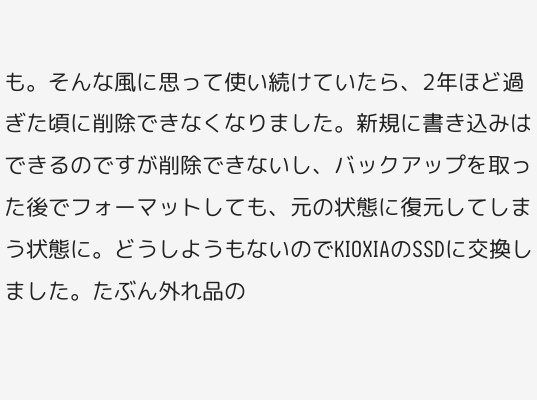も。そんな風に思って使い続けていたら、2年ほど過ぎた頃に削除できなくなりました。新規に書き込みはできるのですが削除できないし、バックアップを取った後でフォーマットしても、元の状態に復元してしまう状態に。どうしようもないのでKIOXIAのSSDに交換しました。たぶん外れ品の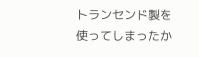トランセンド製を使ってしまったか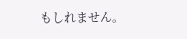もしれません。